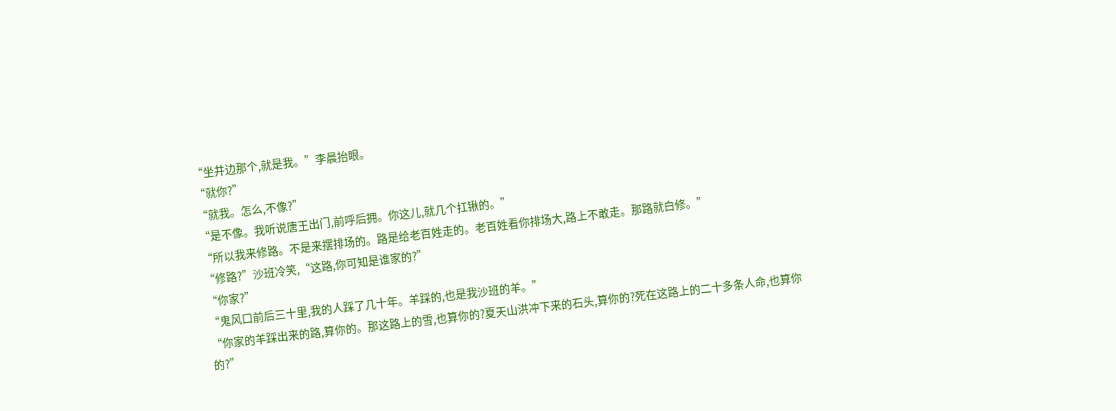“坐井边那个,就是我。”李晨抬眼。
“就你?”
“就我。怎么,不像?”
“是不像。我听说唐王出门,前呼后拥。你这儿,就几个扛锹的。”
“所以我来修路。不是来摆排场的。路是给老百姓走的。老百姓看你排场大,路上不敢走。那路就白修。”
“修路?”沙班冷笑,“这路,你可知是谁家的?”
“你家?”
“鬼风口前后三十里,我的人踩了几十年。羊踩的,也是我沙班的羊。”
“你家的羊踩出来的路,算你的。那这路上的雪,也算你的?夏天山洪冲下来的石头,算你的?死在这路上的二十多条人命,也算你的?”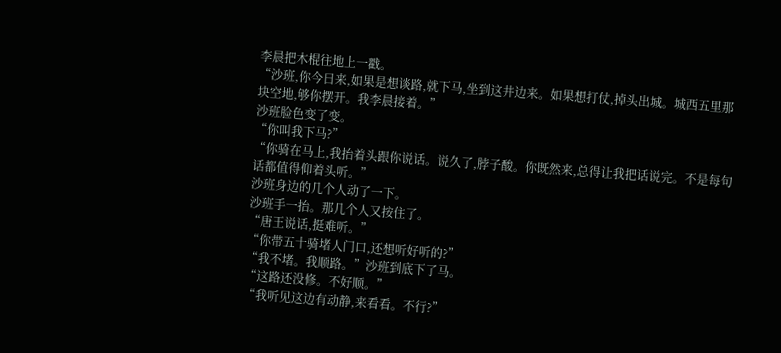李晨把木棍往地上一戳。
“沙班,你今日来,如果是想谈路,就下马,坐到这井边来。如果想打仗,掉头出城。城西五里那块空地,够你摆开。我李晨接着。”
沙班脸色变了变。
“你叫我下马?”
“你骑在马上,我抬着头跟你说话。说久了,脖子酸。你既然来,总得让我把话说完。不是每句话都值得仰着头听。”
沙班身边的几个人动了一下。
沙班手一抬。那几个人又按住了。
“唐王说话,挺难听。”
“你带五十骑堵人门口,还想听好听的?”
“我不堵。我顺路。”沙班到底下了马。
“这路还没修。不好顺。”
“我听见这边有动静,来看看。不行?”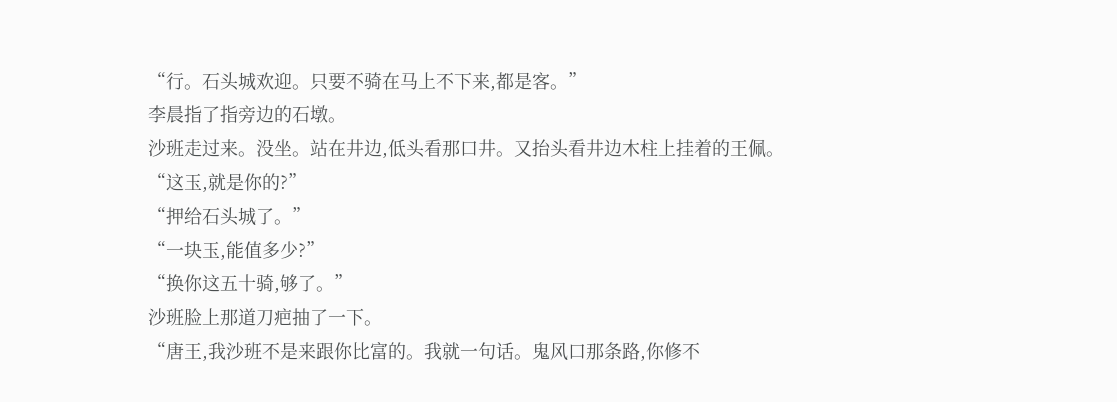“行。石头城欢迎。只要不骑在马上不下来,都是客。”
李晨指了指旁边的石墩。
沙班走过来。没坐。站在井边,低头看那口井。又抬头看井边木柱上挂着的王佩。
“这玉,就是你的?”
“押给石头城了。”
“一块玉,能值多少?”
“换你这五十骑,够了。”
沙班脸上那道刀疤抽了一下。
“唐王,我沙班不是来跟你比富的。我就一句话。鬼风口那条路,你修不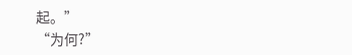起。”
“为何?”